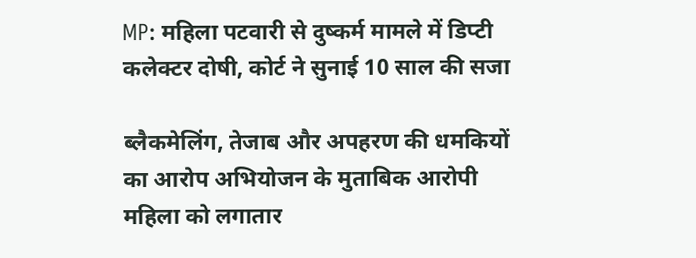MP: महिला पटवारी से दुष्कर्म मामले में डिप्टी कलेक्टर दोषी, कोर्ट ने सुनाई 10 साल की सजा

ब्लैकमेलिंग, तेजाब और अपहरण की धमकियों का आरोप अभियोजन के मुताबिक आरोपी महिला को लगातार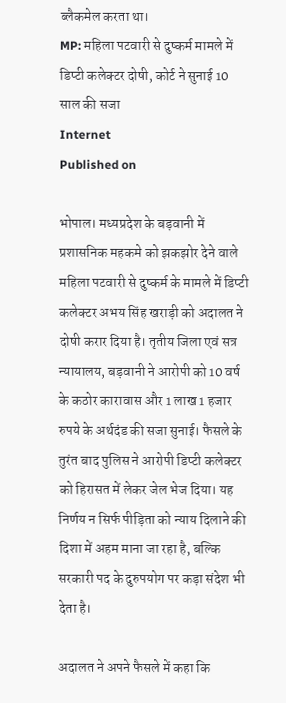ब्लैकमेल करता था।
MP: महिला पटवारी से दुष्कर्म मामले में डिप्टी कलेक्टर दोषी, कोर्ट ने सुनाई 10 साल की सजा
Internet
Published on

भोपाल। मध्यप्रदेश के बड़वानी में प्रशासनिक महकमे को झकझोर देने वाले महिला पटवारी से दुष्कर्म के मामले में डिप्टी कलेक्टर अभय सिंह खराड़ी को अदालत ने दोषी करार दिया है। तृतीय जिला एवं सत्र न्यायालय, बड़वानी ने आरोपी को 10 वर्ष के कठोर कारावास और 1 लाख 1 हजार रुपये के अर्थदंड की सजा सुनाई। फैसले के तुरंत बाद पुलिस ने आरोपी डिप्टी कलेक्टर को हिरासत में लेकर जेल भेज दिया। यह निर्णय न सिर्फ पीड़िता को न्याय दिलाने की दिशा में अहम माना जा रहा है, बल्कि सरकारी पद के दुरुपयोग पर कड़ा संदेश भी देता है।

अदालत ने अपने फैसले में कहा कि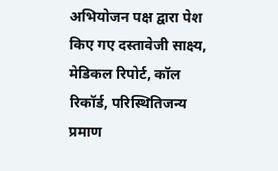अभियोजन पक्ष द्वारा पेश किए गए दस्तावेजी साक्ष्य, मेडिकल रिपोर्ट, कॉल रिकॉर्ड, परिस्थितिजन्य प्रमाण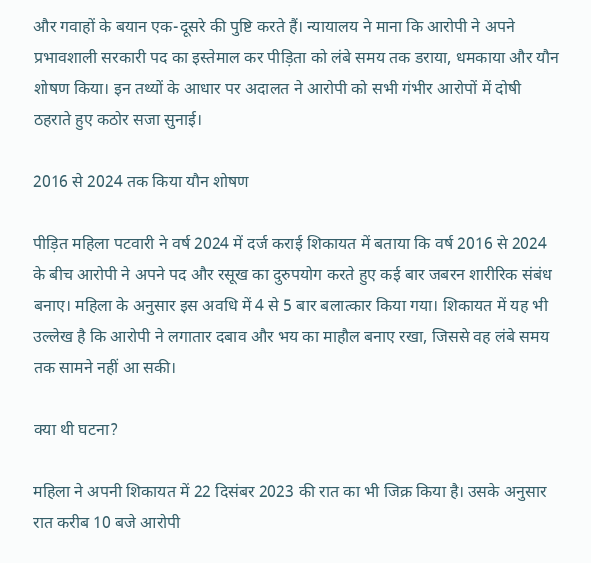और गवाहों के बयान एक-दूसरे की पुष्टि करते हैं। न्यायालय ने माना कि आरोपी ने अपने प्रभावशाली सरकारी पद का इस्तेमाल कर पीड़िता को लंबे समय तक डराया, धमकाया और यौन शोषण किया। इन तथ्यों के आधार पर अदालत ने आरोपी को सभी गंभीर आरोपों में दोषी ठहराते हुए कठोर सजा सुनाई।

2016 से 2024 तक किया यौन शोषण

पीड़ित महिला पटवारी ने वर्ष 2024 में दर्ज कराई शिकायत में बताया कि वर्ष 2016 से 2024 के बीच आरोपी ने अपने पद और रसूख का दुरुपयोग करते हुए कई बार जबरन शारीरिक संबंध बनाए। महिला के अनुसार इस अवधि में 4 से 5 बार बलात्कार किया गया। शिकायत में यह भी उल्लेख है कि आरोपी ने लगातार दबाव और भय का माहौल बनाए रखा, जिससे वह लंबे समय तक सामने नहीं आ सकी।

क्या थी घटना?

महिला ने अपनी शिकायत में 22 दिसंबर 2023 की रात का भी जिक्र किया है। उसके अनुसार रात करीब 10 बजे आरोपी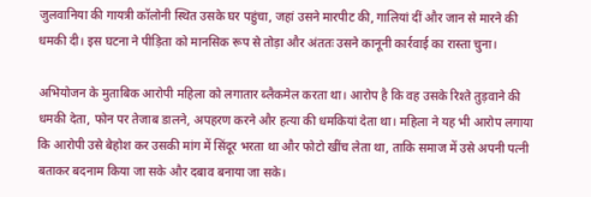जुलवानिया की गायत्री कॉलोनी स्थित उसके घर पहुंचा, जहां उसने मारपीट की, गालियां दीं और जान से मारने की धमकी दी। इस घटना ने पीड़िता को मानसिक रूप से तोड़ा और अंततः उसने कानूनी कार्रवाई का रास्ता चुना।

अभियोजन के मुताबिक आरोपी महिला को लगातार ब्लैकमेल करता था। आरोप है कि वह उसके रिश्ते तुड़वाने की धमकी देता, फोन पर तेजाब डालने, अपहरण करने और हत्या की धमकियां देता था। महिला ने यह भी आरोप लगाया कि आरोपी उसे बेहोश कर उसकी मांग में सिंदूर भरता था और फोटो खींच लेता था, ताकि समाज में उसे अपनी पत्नी बताकर बदनाम किया जा सके और दबाव बनाया जा सके।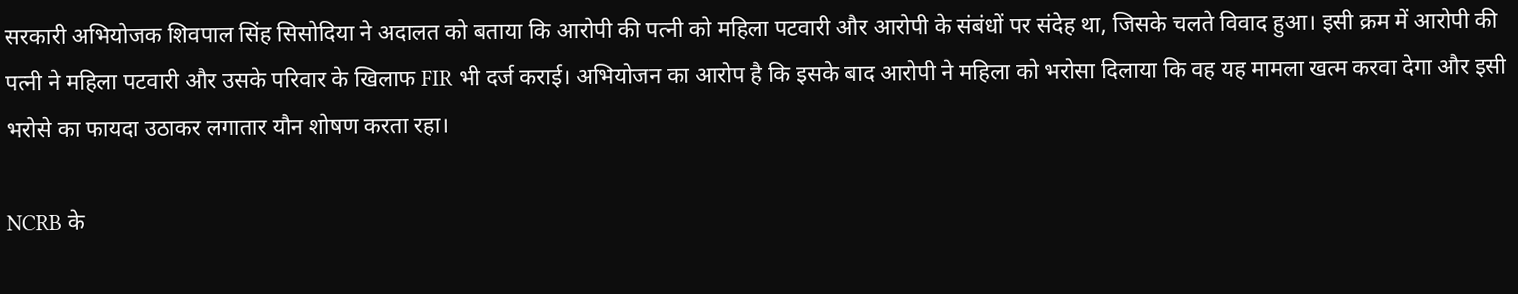सरकारी अभियोजक शिवपाल सिंह सिसोदिया ने अदालत को बताया कि आरोपी की पत्नी को महिला पटवारी और आरोपी के संबंधों पर संदेह था, जिसके चलते विवाद हुआ। इसी क्रम में आरोपी की पत्नी ने महिला पटवारी और उसके परिवार के खिलाफ FIR भी दर्ज कराई। अभियोजन का आरोप है कि इसके बाद आरोपी ने महिला को भरोसा दिलाया कि वह यह मामला खत्म करवा देगा और इसी भरोसे का फायदा उठाकर लगातार यौन शोषण करता रहा।

NCRB के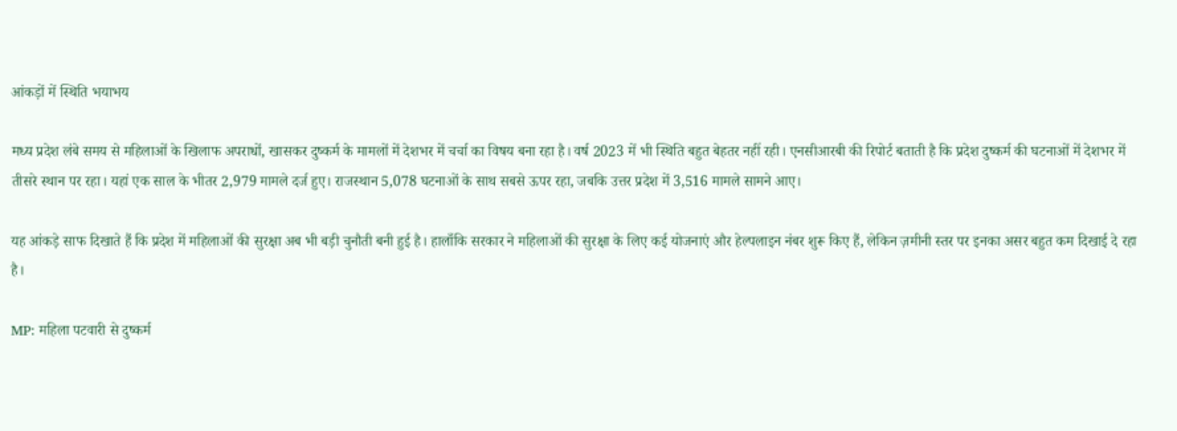आंकड़ों में स्थिति भयाभय

मध्य प्रदेश लंबे समय से महिलाओं के खिलाफ अपराधों, खासकर दुष्कर्म के मामलों में देशभर में चर्चा का विषय बना रहा है। वर्ष 2023 में भी स्थिति बहुत बेहतर नहीं रही। एनसीआरबी की रिपोर्ट बताती है कि प्रदेश दुष्कर्म की घटनाओं में देशभर में तीसरे स्थान पर रहा। यहां एक साल के भीतर 2,979 मामले दर्ज हुए। राजस्थान 5,078 घटनाओं के साथ सबसे ऊपर रहा, जबकि उत्तर प्रदेश में 3,516 मामले सामने आए।

यह आंकड़े साफ दिखाते हैं कि प्रदेश में महिलाओं की सुरक्षा अब भी बड़ी चुनौती बनी हुई है। हालाँकि सरकार ने महिलाओं की सुरक्षा के लिए कई योजनाएं और हेल्पलाइन नंबर शुरू किए हैं, लेकिन ज़मीनी स्तर पर इनका असर बहुत कम दिखाई दे रहा है।

MP: महिला पटवारी से दुष्कर्म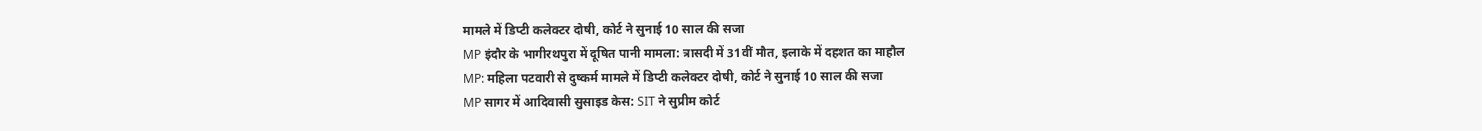मामले में डिप्टी कलेक्टर दोषी, कोर्ट ने सुनाई 10 साल की सजा
MP इंदौर के भागीरथपुरा में दूषित पानी मामला: त्रासदी में 31वीं मौत, इलाके में दहशत का माहौल
MP: महिला पटवारी से दुष्कर्म मामले में डिप्टी कलेक्टर दोषी, कोर्ट ने सुनाई 10 साल की सजा
MP सागर में आदिवासी सुसाइड केस: SIT ने सुप्रीम कोर्ट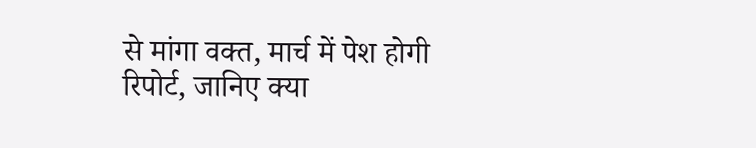से मांगा वक्त, मार्च में पेश होगी रिपोर्ट, जानिए क्या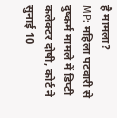है मामला?
MP: महिला पटवारी से दुष्कर्म मामले में डिप्टी कलेक्टर दोषी, कोर्ट ने सुनाई 10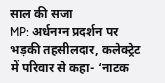साल की सजा
MP: अर्धनग्न प्रदर्शन पर भड़की तहसीलदार, कलेक्ट्रेट में परिवार से कहा- ‘नाटक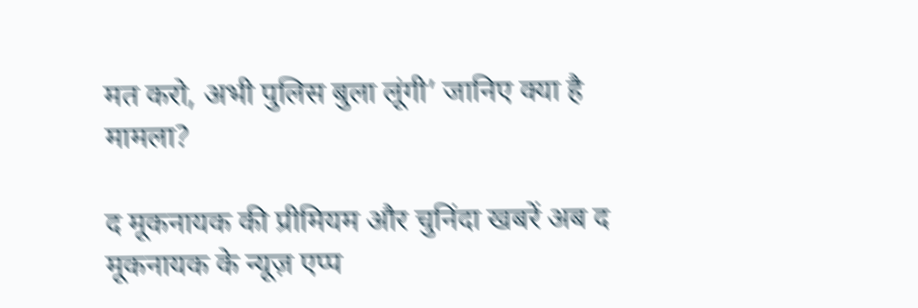मत करो, अभी पुलिस बुला लूंगी’ जानिए क्या है मामला?

द मूकनायक की प्रीमियम और चुनिंदा खबरें अब द मूकनायक के न्यूज़ एप्प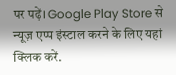पर पढ़ें। Google Play Store से न्यूज़ एप्प इंस्टाल करने के लिए यहां क्लिक करें.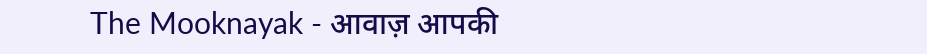The Mooknayak - आवाज़ आपकी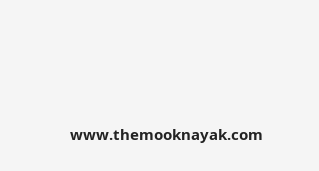www.themooknayak.com